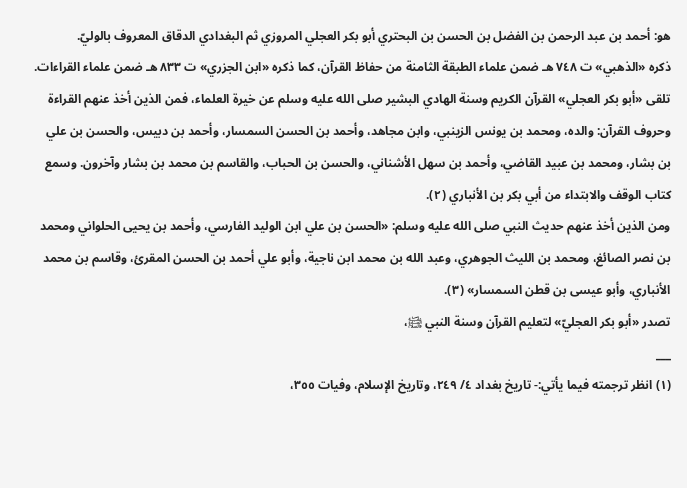هو: أحمد بن عبد الرحمن بن الفضل بن الحسن بن البحتري أبو بكر العجلي المروزي ثم البغدادي الدقاق المعروف بالوليّ.
ذكره «الذهبي» ت ٧٤٨ هـ ضمن علماء الطبقة الثامنة من حفاظ القرآن، كما ذكره «ابن الجزري» ت ٨٣٣ هـ ضمن علماء القراءات.
تلقى «أبو بكر العجلي» القرآن الكريم وسنة الهادي البشير صلى الله عليه وسلم عن خيرة العلماء، فمن الذين أخذ عنهم القراءة وحروف القرآن: والده، ومحمد بن يونس الزينبي، وابن مجاهد، وأحمد بن الحسن السمسار، وأحمد بن دبيس، والحسن بن علي بن بشار، ومحمد بن عبيد القاضي، وأحمد بن سهل الأشناني، والحسن بن الحباب، والقاسم بن محمد بن بشار وآخرون. وسمع كتاب الوقف والابتداء من أبي بكر بن الأنباري (٢).
ومن الذين أخذ عنهم حديث النبي صلى الله عليه وسلم: «الحسن بن علي ابن الوليد الفارسي، وأحمد بن يحيى الحلواني ومحمد بن نصر الصائغ، ومحمد بن الليث الجوهري، وعبد الله بن محمد ابن ناجية، وأبو علي أحمد بن الحسن المقرئ، وقاسم بن محمد الأنباري، وأبو عيسى بن قطن السمسار» (٣).
تصدر «أبو بكر العجليّ» لتعليم القرآن وسنة النبي ﵊،
___
(١) انظر ترجمته فيما يأتي:- تاريخ بغداد ٤/ ٢٤٩، وتاريخ الإسلام، وفيات ٣٥٥،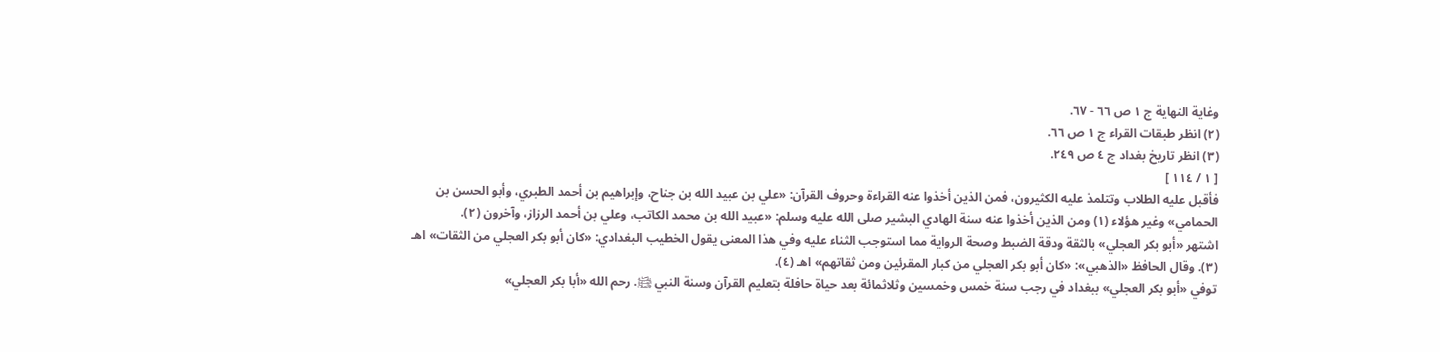وغاية النهاية ج ١ ص ٦٦ - ٦٧.
(٢) انظر طبقات القراء ج ١ ص ٦٦.
(٣) انظر تاريخ بغداد ج ٤ ص ٢٤٩.
[ ١ / ١١٤ ]
فأقبل عليه الطلاب وتتلمذ عليه الكثيرون، فمن الذين أخذوا عنه القراءة وحروف القرآن: «علي بن عبيد الله بن جناح، وإبراهيم بن أحمد الطبري، وأبو الحسن بن الحمامي» وغير هؤلاء (١) ومن الذين أخذوا عنه سنة الهادي البشير صلى الله عليه وسلم: «عبيد الله بن محمد الكاتب، وعلي بن أحمد الرزاز، وآخرون (٢).
اشتهر «أبو بكر العجلي» بالثقة ودقة الضبط وصحة الرواية مما استوجب الثناء عليه وفي هذا المعنى يقول الخطيب البغدادي: «كان أبو بكر العجلي من الثقات» اهـ (٣). وقال الحافظ «الذهبي»: «كان أبو بكر العجلي من كبار المقرئين ومن ثقاتهم» اهـ (٤).
توفي «أبو بكر العجلي» ببغداد في رجب سنة خمس وخمسين وثلاثمائة بعد حياة حافلة بتعليم القرآن وسنة النبي ﵊. رحم الله «أبا بكر العجلي»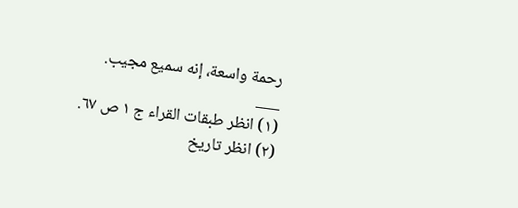رحمة واسعة، إنه سميع مجيب.
___
(١) انظر طبقات القراء ج ١ ص ٦٧.
(٢) انظر تاريخ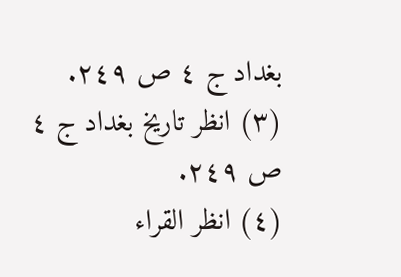بغداد ج ٤ ص ٢٤٩.
(٣) انظر تاريخ بغداد ج ٤ ص ٢٤٩.
(٤) انظر القراء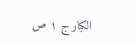الكبار ج ١ ص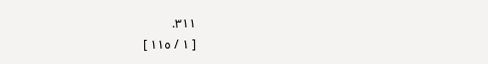٣١١.
[ ١ / ١١٥ ]